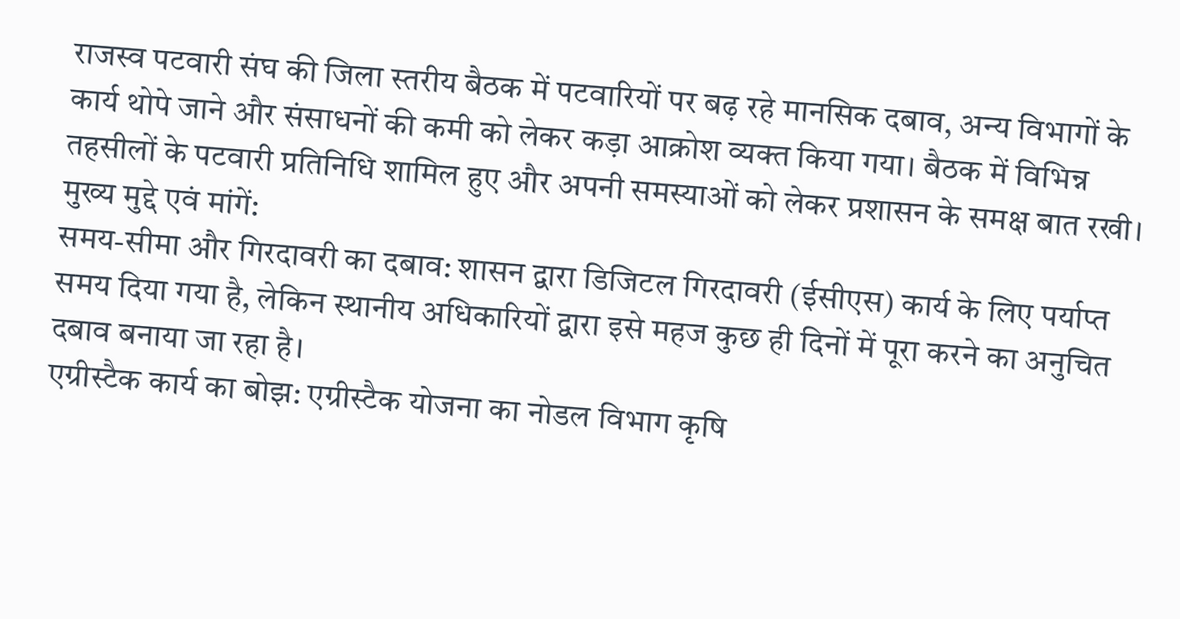राजस्व पटवारी संघ की जिला स्तरीय बैठक में पटवारियों पर बढ़ रहे मानसिक दबाव, अन्य विभागों के कार्य थोपे जाने और संसाधनों की कमी को लेकर कड़ा आक्रोश व्यक्त किया गया। बैठक में विभिन्न तहसीलों के पटवारी प्रतिनिधि शामिल हुए और अपनी समस्याओं को लेकर प्रशासन के समक्ष बात रखी।
मुख्य मुद्दे एवं मांगें:
समय-सीमा और गिरदावरी का दबाव: शासन द्वारा डिजिटल गिरदावरी (ईसीएस) कार्य के लिए पर्याप्त समय दिया गया है, लेकिन स्थानीय अधिकारियों द्वारा इसे महज कुछ ही दिनों में पूरा करने का अनुचित दबाव बनाया जा रहा है।
एग्रीस्टैक कार्य का बोझ: एग्रीस्टैक योजना का नोडल विभाग कृषि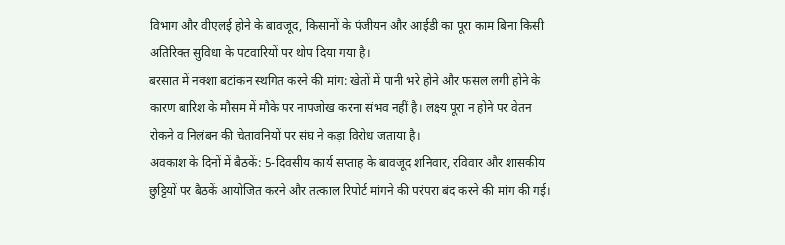विभाग और वीएलई होने के बावजूद, किसानों के पंजीयन और आईडी का पूरा काम बिना किसी अतिरिक्त सुविधा के पटवारियों पर थोप दिया गया है।
बरसात में नक्शा बटांकन स्थगित करने की मांग: खेतों में पानी भरे होने और फसल लगी होने के कारण बारिश के मौसम में मौके पर नापजोख करना संभव नहीं है। लक्ष्य पूरा न होने पर वेतन रोकने व निलंबन की चेतावनियों पर संघ ने कड़ा विरोध जताया है।
अवकाश के दिनों में बैठकें: 5-दिवसीय कार्य सप्ताह के बावजूद शनिवार, रविवार और शासकीय छुट्टियों पर बैठकें आयोजित करने और तत्काल रिपोर्ट मांगने की परंपरा बंद करने की मांग की गई।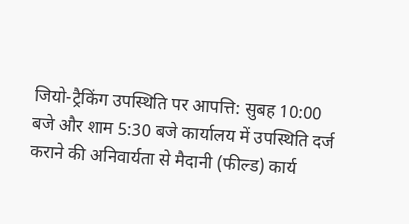जियो-ट्रैकिंग उपस्थिति पर आपत्ति: सुबह 10:00 बजे और शाम 5:30 बजे कार्यालय में उपस्थिति दर्ज कराने की अनिवार्यता से मैदानी (फील्ड) कार्य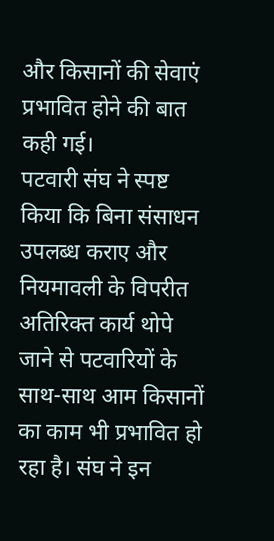और किसानों की सेवाएं प्रभावित होने की बात कही गई।
पटवारी संघ ने स्पष्ट किया कि बिना संसाधन उपलब्ध कराए और नियमावली के विपरीत अतिरिक्त कार्य थोपे जाने से पटवारियों के साथ-साथ आम किसानों का काम भी प्रभावित हो रहा है। संघ ने इन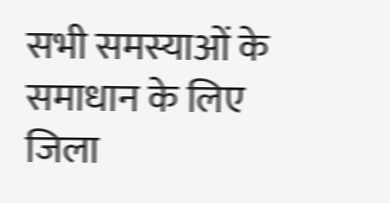सभी समस्याओं के समाधान के लिए जिला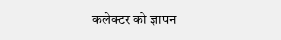कलेक्टर को ज्ञापन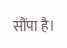सौंपा है।